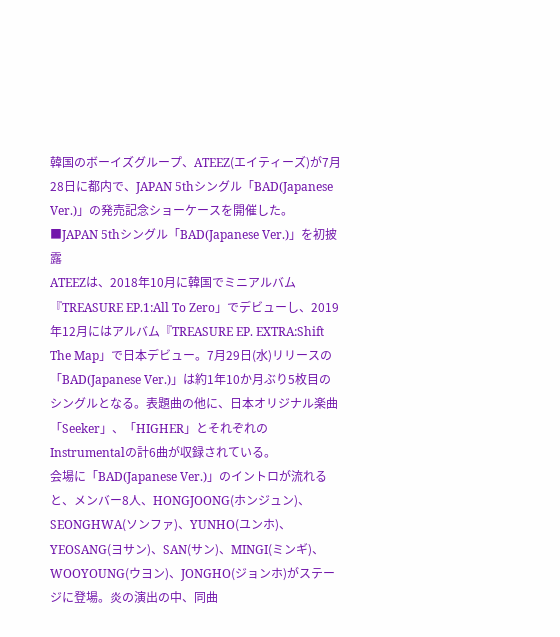韓国のボーイズグループ、ATEEZ(エイティーズ)が7月28日に都内で、JAPAN 5thシングル「BAD(Japanese Ver.)」の発売記念ショーケースを開催した。
■JAPAN 5thシングル「BAD(Japanese Ver.)」を初披露
ATEEZは、2018年10月に韓国でミニアルバム『TREASURE EP.1:All To Zero」でデビューし、2019年12月にはアルバム『TREASURE EP. EXTRA:Shift The Map」で日本デビュー。7月29日(水)リリースの「BAD(Japanese Ver.)」は約1年10か月ぶり5枚目のシングルとなる。表題曲の他に、日本オリジナル楽曲「Seeker」、「HIGHER」とそれぞれのInstrumentalの計6曲が収録されている。
会場に「BAD(Japanese Ver.)」のイントロが流れると、メンバー8人、HONGJOONG(ホンジュン)、SEONGHWA(ソンファ)、YUNHO(ユンホ)、YEOSANG(ヨサン)、SAN(サン)、MINGI(ミンギ)、WOOYOUNG(ウヨン)、JONGHO(ジョンホ)がステージに登場。炎の演出の中、同曲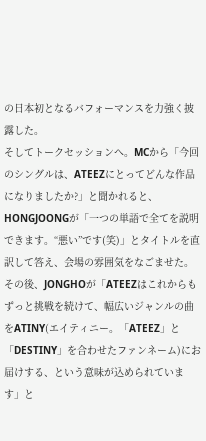の日本初となるバフォーマンスを力強く披露した。
そしてトークセッションへ。MCから「今回のシングルは、ATEEZにとってどんな作品になりましたか?」と聞かれると、HONGJOONGが「一つの単語で全てを説明できます。“悪い”です(笑)」とタイトルを直訳して答え、会場の雰囲気をなごませた。その後、JONGHOが「ATEEZはこれからもずっと挑戦を続けて、幅広いジャンルの曲をATINY(エイティニー。「ATEEZ」と「DESTINY」を合わせたファンネーム)にお届けする、という意味が込められています」と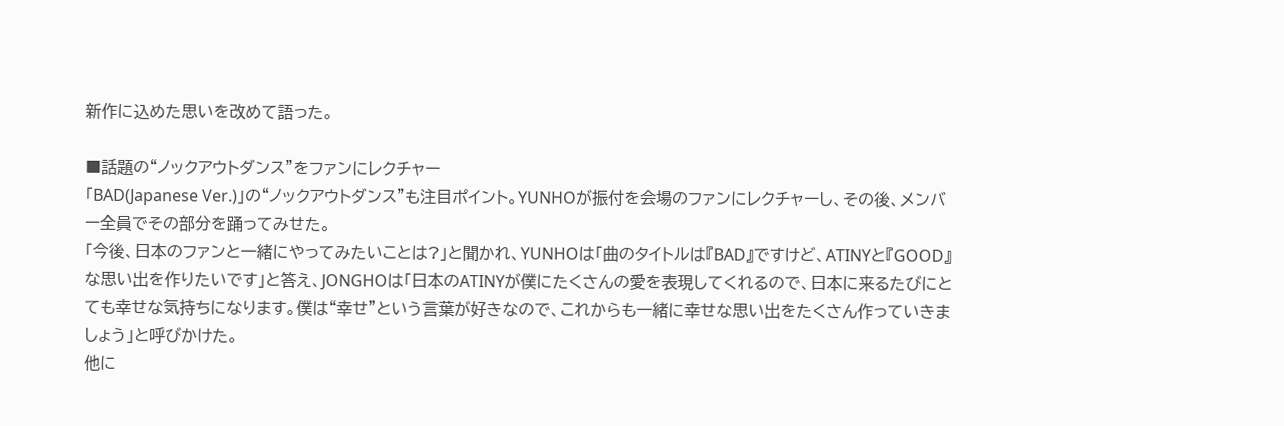新作に込めた思いを改めて語った。

■話題の“ノックアウトダンス”をファンにレクチャー
「BAD(Japanese Ver.)」の“ノックアウトダンス”も注目ポイント。YUNHOが振付を会場のファンにレクチャーし、その後、メンバー全員でその部分を踊ってみせた。
「今後、日本のファンと一緒にやってみたいことは?」と聞かれ、YUNHOは「曲のタイトルは『BAD』ですけど、ATINYと『GOOD』な思い出を作りたいです」と答え、JONGHOは「日本のATINYが僕にたくさんの愛を表現してくれるので、日本に来るたびにとても幸せな気持ちになります。僕は“幸せ”という言葉が好きなので、これからも一緒に幸せな思い出をたくさん作っていきましょう」と呼びかけた。
他に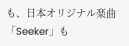も、日本オリジナル楽曲「Seeker」も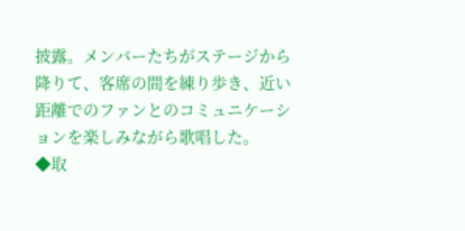披露。メンバーたちがステージから降りて、客席の間を練り歩き、近い距離でのファンとのコミュニケーションを楽しみながら歌唱した。
◆取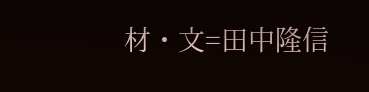材・文=田中隆信